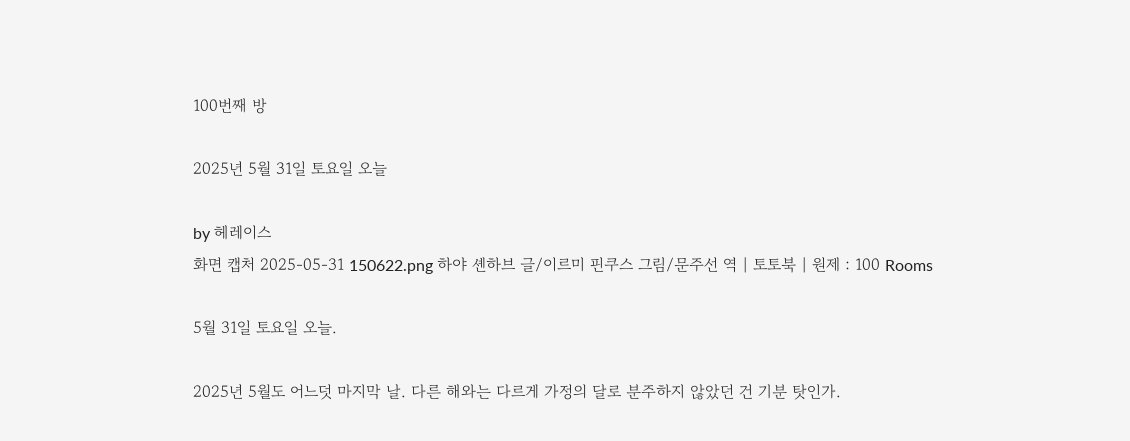100번째 방

2025년 5월 31일 토요일 오늘

by 헤레이스
화면 캡처 2025-05-31 150622.png 하야 셴하브 글/이르미 핀쿠스 그림/문주선 역 | 토토북 | 원제 : 100 Rooms

5월 31일 토요일 오늘.

2025년 5월도 어느덧 마지막 날. 다른 해와는 다르게 가정의 달로 분주하지 않았던 건 기분 탓인가.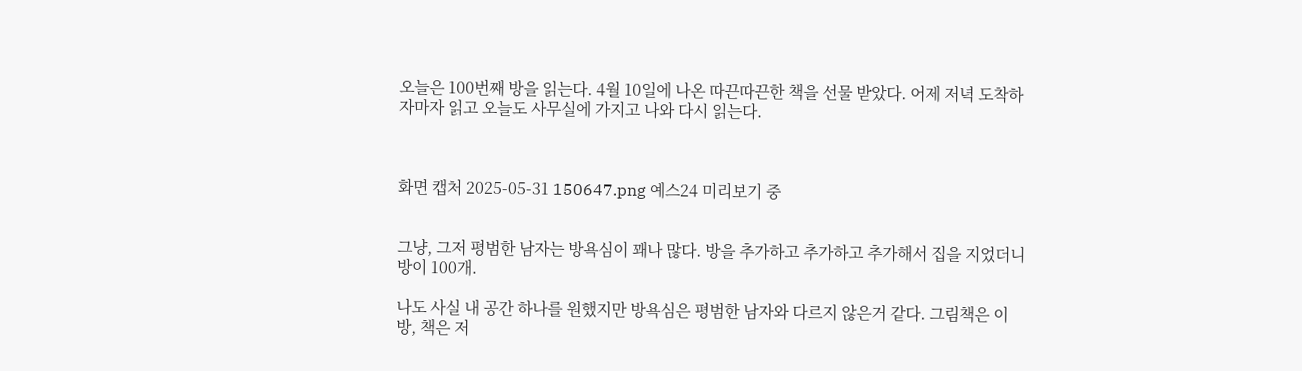오늘은 100번째 방을 읽는다. 4월 10일에 나온 따끈따끈한 책을 선물 받았다. 어제 저녁 도착하자마자 읽고 오늘도 사무실에 가지고 나와 다시 읽는다.



화면 캡처 2025-05-31 150647.png 예스24 미리보기 중


그냥, 그저 평범한 남자는 방욕심이 꽤나 많다. 방을 추가하고 추가하고 추가해서 집을 지었더니 방이 100개.

나도 사실 내 공간 하나를 원했지만 방욕심은 평범한 남자와 다르지 않은거 같다. 그림책은 이 방, 책은 저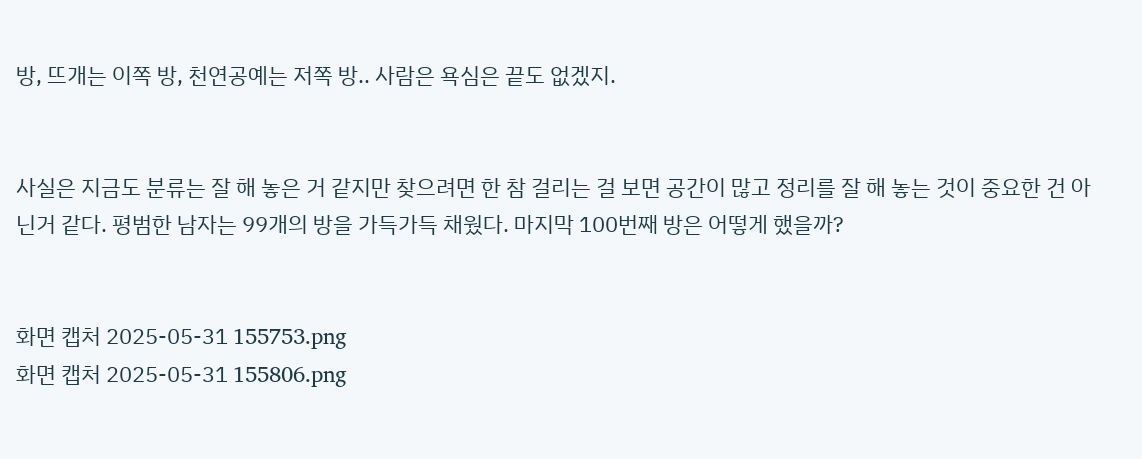방, 뜨개는 이쪽 방, 천연공예는 저쪽 방.. 사람은 욕심은 끝도 없겠지.


사실은 지금도 분류는 잘 해 놓은 거 같지만 찾으려면 한 참 걸리는 걸 보면 공간이 많고 정리를 잘 해 놓는 것이 중요한 건 아닌거 같다. 평범한 남자는 99개의 방을 가득가득 채웠다. 마지막 100번째 방은 어떻게 했을까?


화면 캡처 2025-05-31 155753.png
화면 캡처 2025-05-31 155806.png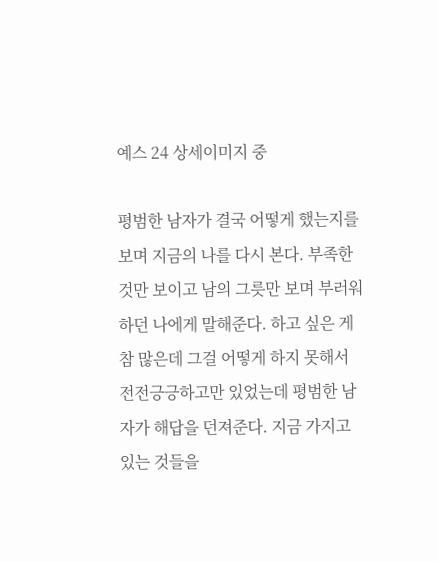예스 24 상세이미지 중

평범한 남자가 결국 어떻게 했는지를 보며 지금의 나를 다시 본다. 부족한 것만 보이고 남의 그릇만 보며 부러워하던 나에게 말해준다. 하고 싶은 게 참 많은데 그걸 어떻게 하지 못해서 전전긍긍하고만 있었는데 평범한 남자가 해답을 던져준다. 지금 가지고 있는 것들을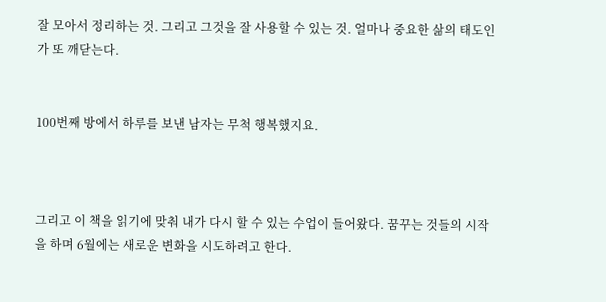잘 모아서 정리하는 것. 그리고 그것을 잘 사용할 수 있는 것. 얼마나 중요한 삶의 태도인가 또 깨닫는다.


100번째 방에서 하루를 보낸 남자는 무척 행복했지요.



그리고 이 책을 읽기에 맞춰 내가 다시 할 수 있는 수업이 들어왔다. 꿈꾸는 것들의 시작을 하며 6월에는 새로운 변화을 시도하려고 한다.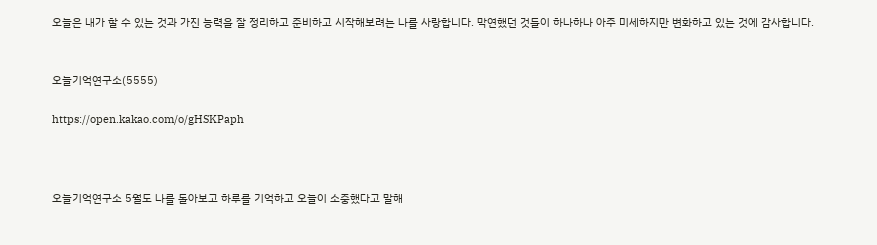오늘은 내가 할 수 있는 것과 가진 능력을 잘 정리하고 준비하고 시작해보려는 나를 사랑합니다. 막연했던 것들이 하나하나 아주 미세하지만 변화하고 있는 것에 감사합니다.


오늘기억연구소(5555)

https://open.kakao.com/o/gHSKPaph



오늘기억연구소 5월도 나를 돌아보고 하루를 기억하고 오늘이 소중했다고 말해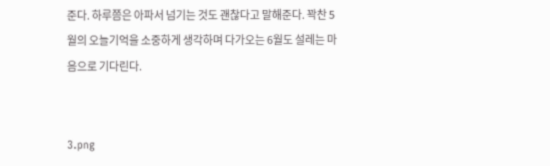준다. 하루쯤은 아파서 넘기는 것도 괜찮다고 말해준다. 꽉찬 5월의 오늘기억을 소중하게 생각하며 다가오는 6월도 설레는 마음으로 기다린다.


3.png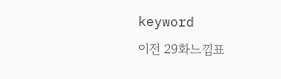keyword
이전 29화느낌표